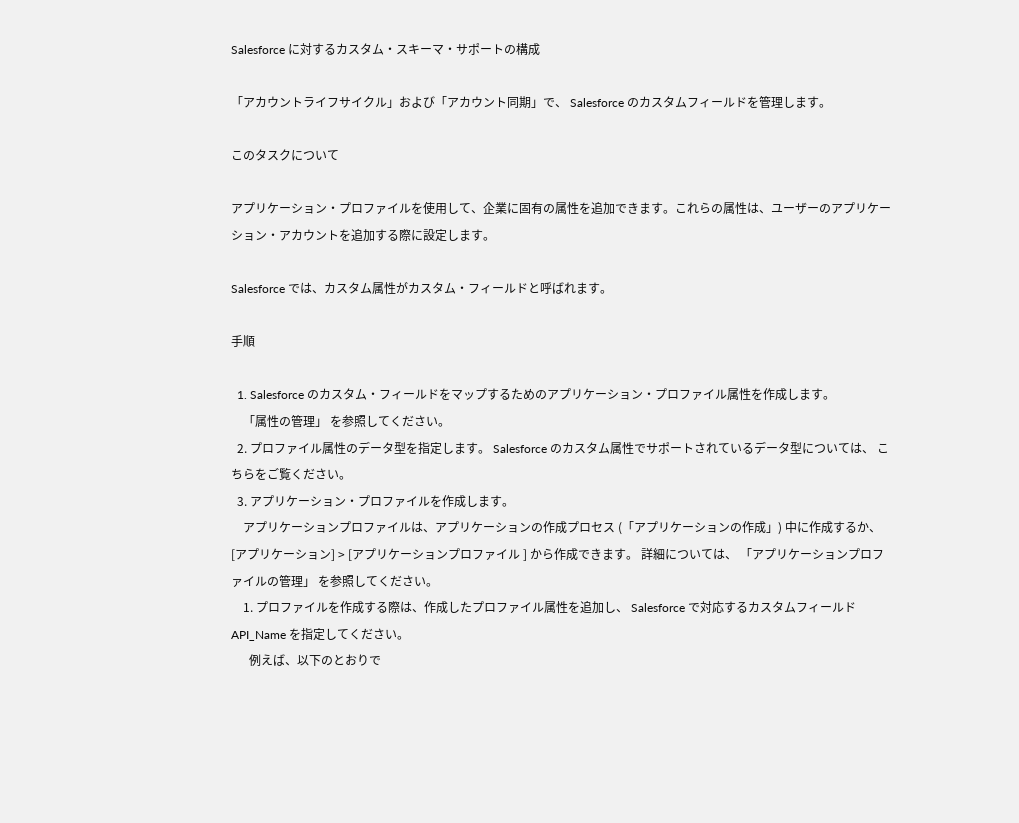Salesforce に対するカスタム・スキーマ・サポートの構成

「アカウントライフサイクル」および「アカウント同期」で、 Salesforce のカスタムフィールドを管理します。

このタスクについて

アプリケーション・プロファイルを使用して、企業に固有の属性を追加できます。これらの属性は、ユーザーのアプリケーション・アカウントを追加する際に設定します。

Salesforce では、カスタム属性がカスタム・フィールドと呼ばれます。

手順

  1. Salesforce のカスタム・フィールドをマップするためのアプリケーション・プロファイル属性を作成します。
    「属性の管理」 を参照してください。
  2. プロファイル属性のデータ型を指定します。 Salesforce のカスタム属性でサポートされているデータ型については、 こちらをご覧ください。
  3. アプリケーション・プロファイルを作成します。
    アプリケーションプロファイルは、アプリケーションの作成プロセス (「アプリケーションの作成」) 中に作成するか、 [アプリケーション] > [アプリケーションプロファイル ] から作成できます。 詳細については、 「アプリケーションプロファイルの管理」 を参照してください。
    1. プロファイルを作成する際は、作成したプロファイル属性を追加し、 Salesforce で対応するカスタムフィールド API_Name を指定してください。
      例えば、以下のとおりで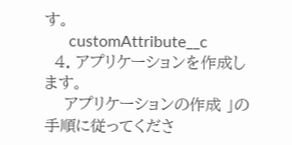す。
      customAttribute__c
  4. アプリケーションを作成します。
    アプリケーションの作成 」の手順に従ってくださ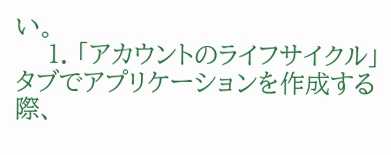い。
    1. 「アカウントのライフサイクル」タブでアプリケーションを作成する際、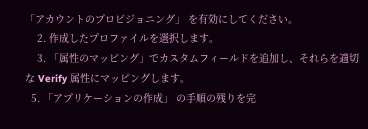「アカウントのプロビジョニング」 を有効にしてください。
    2. 作成したプロファイルを選択します。
    3. 「属性のマッピング」でカスタムフィールドを追加し、それらを適切な Verify 属性にマッピングします。
  5. 「アプリケーションの作成」 の手順の残りを完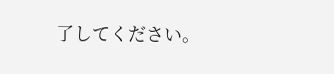了してください。